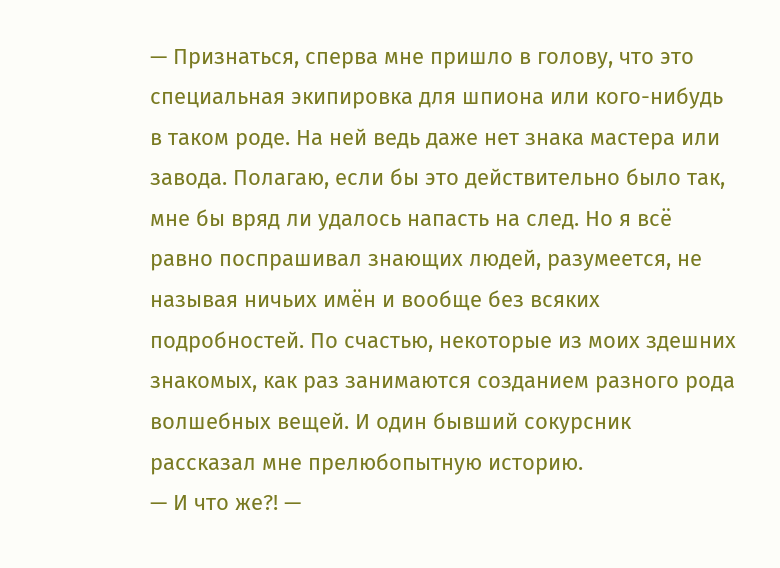— Признаться, сперва мне пришло в голову, что это специальная экипировка для шпиона или кого-нибудь в таком роде. На ней ведь даже нет знака мастера или завода. Полагаю, если бы это действительно было так, мне бы вряд ли удалось напасть на след. Но я всё равно поспрашивал знающих людей, разумеется, не называя ничьих имён и вообще без всяких подробностей. По счастью, некоторые из моих здешних знакомых, как раз занимаются созданием разного рода волшебных вещей. И один бывший сокурсник рассказал мне прелюбопытную историю.
— И что же?! —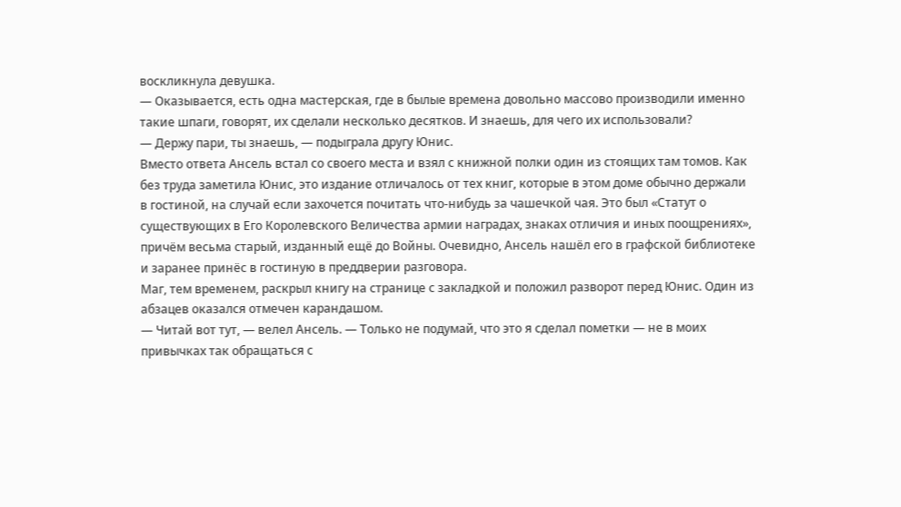воскликнула девушка.
— Оказывается, есть одна мастерская, где в былые времена довольно массово производили именно такие шпаги, говорят, их сделали несколько десятков. И знаешь, для чего их использовали?
— Держу пари, ты знаешь, — подыграла другу Юнис.
Вместо ответа Ансель встал со своего места и взял с книжной полки один из стоящих там томов. Как без труда заметила Юнис, это издание отличалось от тех книг, которые в этом доме обычно держали в гостиной, на случай если захочется почитать что-нибудь за чашечкой чая. Это был «Статут о существующих в Его Королевского Величества армии наградах, знаках отличия и иных поощрениях», причём весьма старый, изданный ещё до Войны. Очевидно, Ансель нашёл его в графской библиотеке и заранее принёс в гостиную в преддверии разговора.
Маг, тем временем, раскрыл книгу на странице с закладкой и положил разворот перед Юнис. Один из абзацев оказался отмечен карандашом.
— Читай вот тут, — велел Ансель. — Только не подумай, что это я сделал пометки — не в моих привычках так обращаться с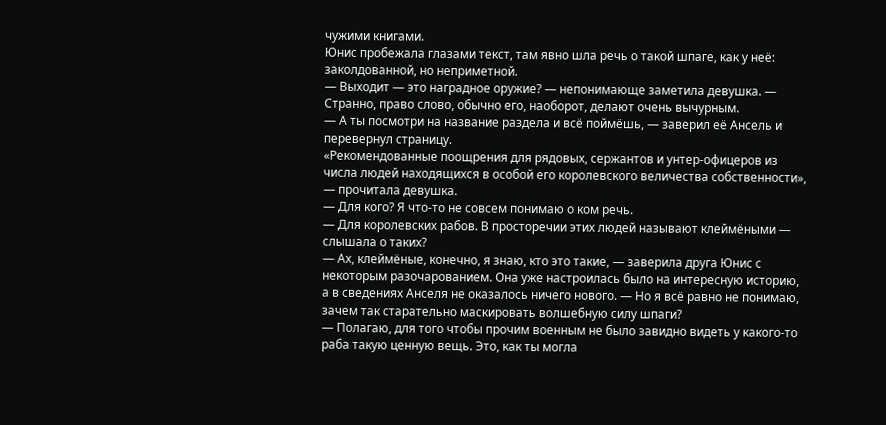чужими книгами.
Юнис пробежала глазами текст, там явно шла речь о такой шпаге, как у неё: заколдованной, но неприметной.
— Выходит — это наградное оружие? — непонимающе заметила девушка. — Странно, право слово, обычно его, наоборот, делают очень вычурным.
— А ты посмотри на название раздела и всё поймёшь, — заверил её Ансель и перевернул страницу.
«Рекомендованные поощрения для рядовых, сержантов и унтер-офицеров из числа людей находящихся в особой его королевского величества собственности», — прочитала девушка.
— Для кого? Я что-то не совсем понимаю о ком речь.
— Для королевских рабов. В просторечии этих людей называют клеймёными — слышала о таких?
— Ах, клеймёные, конечно, я знаю, кто это такие, — заверила друга Юнис с некоторым разочарованием. Она уже настроилась было на интересную историю, а в сведениях Анселя не оказалось ничего нового. — Но я всё равно не понимаю, зачем так старательно маскировать волшебную силу шпаги?
— Полагаю, для того чтобы прочим военным не было завидно видеть у какого-то раба такую ценную вещь. Это, как ты могла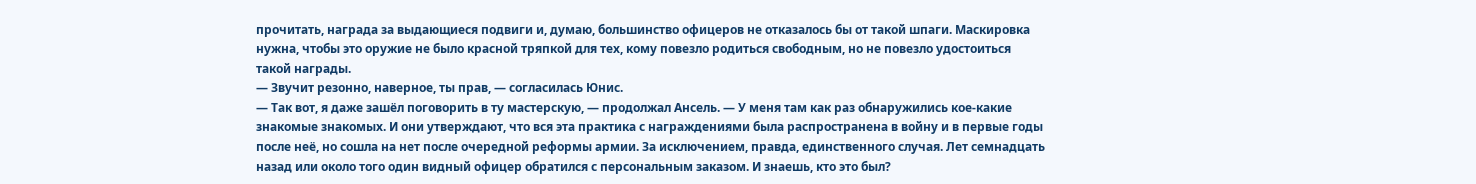прочитать, награда за выдающиеся подвиги и, думаю, большинство офицеров не отказалось бы от такой шпаги. Маскировка нужна, чтобы это оружие не было красной тряпкой для тех, кому повезло родиться свободным, но не повезло удостоиться такой награды.
— Звучит резонно, наверное, ты прав, — согласилась Юнис.
— Так вот, я даже зашёл поговорить в ту мастерскую, — продолжал Ансель. — У меня там как раз обнаружились кое-какие знакомые знакомых. И они утверждают, что вся эта практика с награждениями была распространена в войну и в первые годы после неё, но сошла на нет после очередной реформы армии. За исключением, правда, единственного случая. Лет семнадцать назад или около того один видный офицер обратился с персональным заказом. И знаешь, кто это был?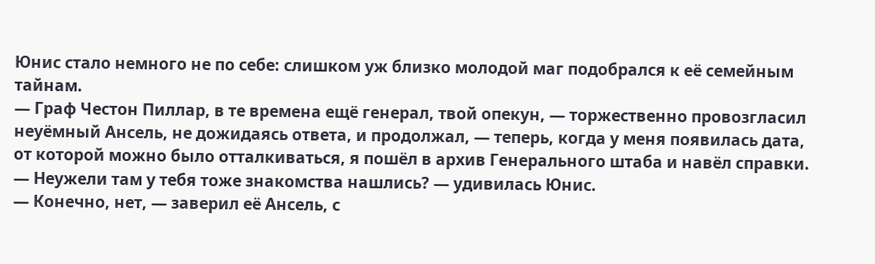Юнис стало немного не по себе: слишком уж близко молодой маг подобрался к её семейным тайнам.
— Граф Честон Пиллар, в те времена ещё генерал, твой опекун, — торжественно провозгласил неуёмный Ансель, не дожидаясь ответа, и продолжал, — теперь, когда у меня появилась дата, от которой можно было отталкиваться, я пошёл в архив Генерального штаба и навёл справки.
— Неужели там у тебя тоже знакомства нашлись? — удивилась Юнис.
— Конечно, нет, — заверил её Ансель, с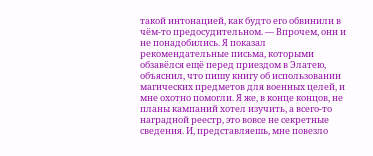такой интонацией, как будто его обвинили в чём-то предосудительном. — Впрочем, они и не понадобились. Я показал рекомендательные письма, которыми обзавёлся ещё перед приездом в Элатею, объяснил, что пишу книгу об использовании магических предметов для военных целей, и мне охотно помогли. Я же, в конце концов, не планы кампаний хотел изучить, а всего-то наградной реестр, это вовсе не секретные сведения. И, представляешь, мне повезло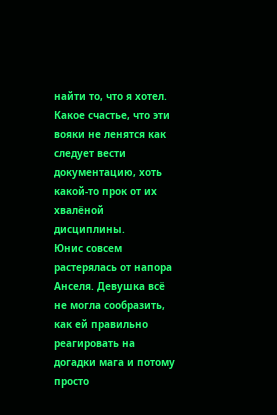найти то, что я хотел. Какое счастье, что эти вояки не ленятся как следует вести документацию, хоть какой-то прок от их хвалёной дисциплины.
Юнис совсем растерялась от напора Анселя. Девушка всё не могла сообразить, как ей правильно реагировать на догадки мага и потому просто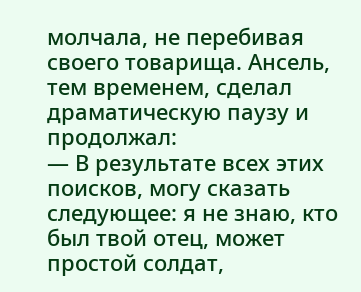молчала, не перебивая своего товарища. Ансель, тем временем, сделал драматическую паузу и продолжал:
— В результате всех этих поисков, могу сказать следующее: я не знаю, кто был твой отец, может простой солдат,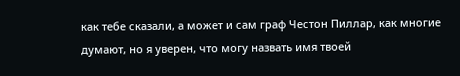как тебе сказали, а может и сам граф Честон Пиллар, как многие думают, но я уверен, что могу назвать имя твоей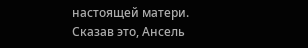настоящей матери.
Сказав это, Ансель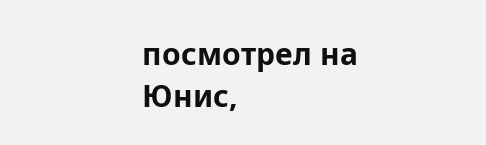посмотрел на Юнис,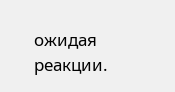ожидая реакции.